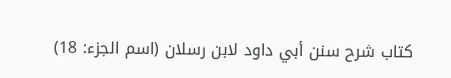كتاب شرح سنن أبي داود لابن رسلان (اسم الجزء: 18)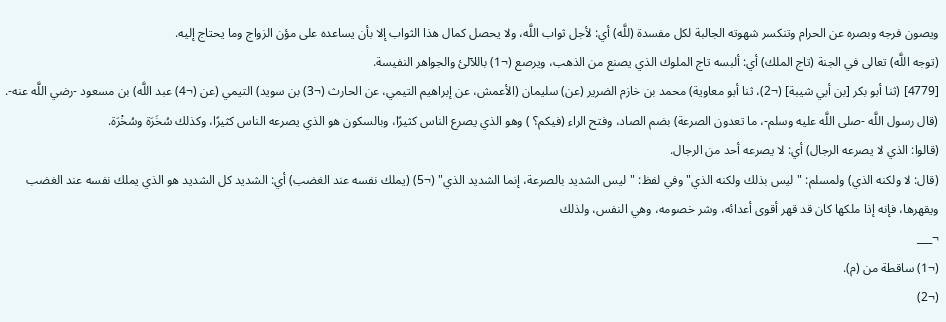ويصون فرجه وبصره عن الحرام وتنكسر شهوته الجالبة لكل مفسدة (للَّه) أي: لأجل ثواب اللَّه، ولا يحصل كمال هذا الثواب إلا بأن يساعده على مؤن الزواج وما يحتاج إليه.
(توجه اللَّه) تعالى في الجنة (تاج الملك) أي: ألبسه تاج الملوك الذي يصنع من الذهب، ويرصع (¬1) باللآلئ والجواهر النفيسة.
[4779] (ثنا أبو بكر [بن أبي شيبة] (¬2)، ثنا أبو معاوية) محمد بن خازم الضرير (عن) سليمان (الأعمش، عن إبراهيم التيمي، عن الحارث (¬3) بن سويد) التيمي (عن (¬4) عبد اللَّه) بن مسعود -رضي اللَّه عنه-.
(قال رسول اللَّه -صلى اللَّه عليه وسلم-، ما تعدون الصرعة) بضم الصاد، وفتح الراء (فيكم؟ ) وهو الذي يصرع الناس كثيرًا، وبالسكون هو الذي يصرعه الناس كثيرًا، وكذلك سُخَرَة وسُخْرَة.
(قالوا: الذي لا يصرعه الرجال) أي: لا يصرعه أحد من الرجال.
(قال: لا ولكنه الذي) ولمسلم: "ليس بذلك ولكنه الذي" وفي لفظ: "ليس الشديد بالصرعة، إنما الشديد الذي" (¬5) (يملك نفسه عند الغضب) أي: الشديد كل الشديد هو الذي يملك نفسه عند الغضب ويقهرها، فإنه إذا ملكها كان قد قهر أقوى أعدائه، وشر خصومه، وهي النفس، ولذلك
¬___
(¬1) ساقطة من (م).
(¬2)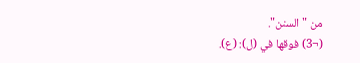من "السنن".
(¬3) فوقها في (ل): (ع).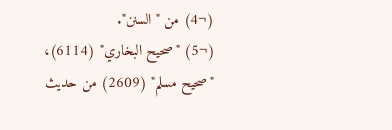(¬4) من "السنن".
(¬5) "صحيح البخاري" (6114)، "صحيح مسلم" (2609) من حديث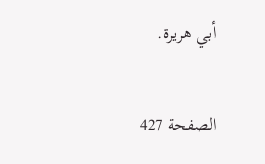أبي هريرة.

الصفحة 427